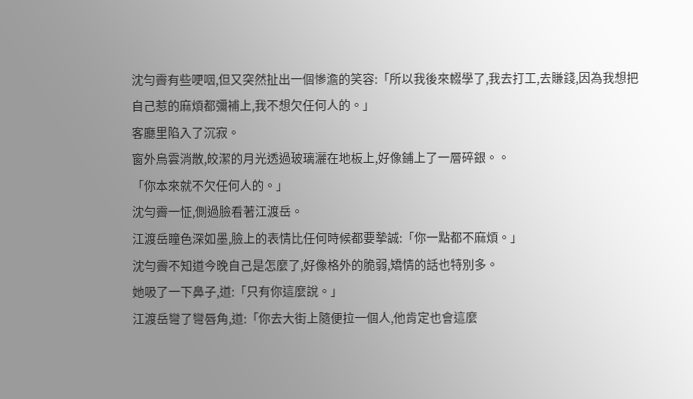沈勻霽有些哽咽,但又突然扯出一個慘澹的笑容:「所以我後來輟學了,我去打工,去賺錢,因為我想把自己惹的麻煩都彌補上,我不想欠任何人的。」
客廳里陷入了沉寂。
窗外烏雲消散,皎潔的月光透過玻璃灑在地板上,好像鋪上了一層碎銀。。
「你本來就不欠任何人的。」
沈勻霽一怔,側過臉看著江渡岳。
江渡岳瞳色深如墨,臉上的表情比任何時候都要摯誠:「你一點都不麻煩。」
沈勻霽不知道今晚自己是怎麼了,好像格外的脆弱,矯情的話也特別多。
她吸了一下鼻子,道:「只有你這麼說。」
江渡岳彎了彎唇角,道:「你去大街上隨便拉一個人,他肯定也會這麼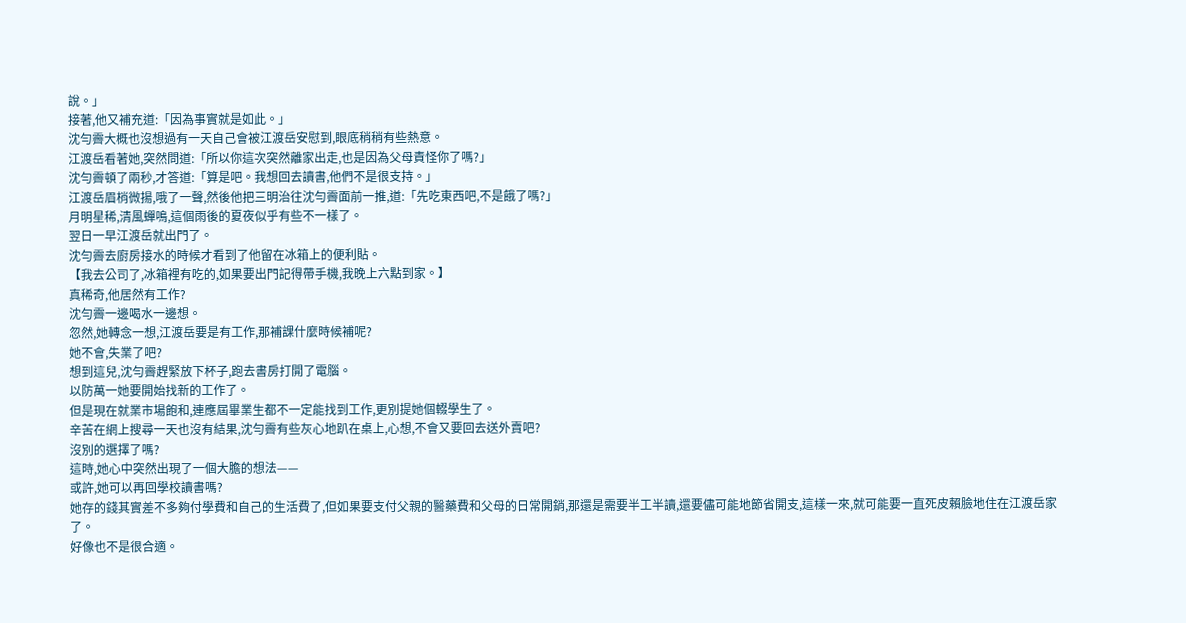說。」
接著,他又補充道:「因為事實就是如此。」
沈勻霽大概也沒想過有一天自己會被江渡岳安慰到,眼底稍稍有些熱意。
江渡岳看著她,突然問道:「所以你這次突然離家出走,也是因為父母責怪你了嗎?」
沈勻霽頓了兩秒,才答道:「算是吧。我想回去讀書,他們不是很支持。」
江渡岳眉梢微揚,哦了一聲,然後他把三明治往沈勻霽面前一推,道:「先吃東西吧,不是餓了嗎?」
月明星稀,清風蟬鳴,這個雨後的夏夜似乎有些不一樣了。
翌日一早江渡岳就出門了。
沈勻霽去廚房接水的時候才看到了他留在冰箱上的便利貼。
【我去公司了,冰箱裡有吃的,如果要出門記得帶手機,我晚上六點到家。】
真稀奇,他居然有工作?
沈勻霽一邊喝水一邊想。
忽然,她轉念一想,江渡岳要是有工作,那補課什麼時候補呢?
她不會,失業了吧?
想到這兒,沈勻霽趕緊放下杯子,跑去書房打開了電腦。
以防萬一她要開始找新的工作了。
但是現在就業市場飽和,連應屆畢業生都不一定能找到工作,更別提她個輟學生了。
辛苦在網上搜尋一天也沒有結果,沈勻霽有些灰心地趴在桌上,心想,不會又要回去送外賣吧?
沒別的選擇了嗎?
這時,她心中突然出現了一個大膽的想法——
或許,她可以再回學校讀書嗎?
她存的錢其實差不多夠付學費和自己的生活費了,但如果要支付父親的醫藥費和父母的日常開銷,那還是需要半工半讀,還要儘可能地節省開支,這樣一來,就可能要一直死皮賴臉地住在江渡岳家了。
好像也不是很合適。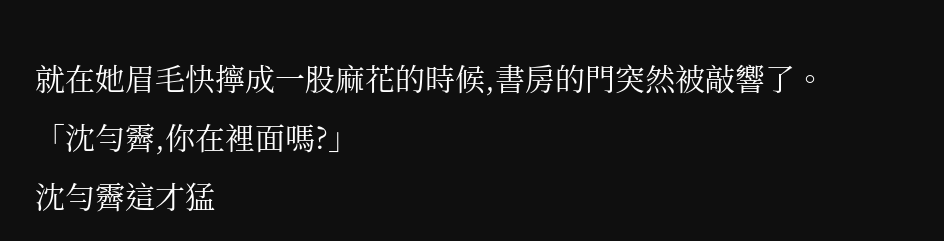就在她眉毛快擰成一股麻花的時候,書房的門突然被敲響了。
「沈勻霽,你在裡面嗎?」
沈勻霽這才猛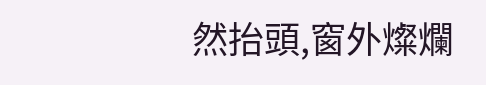然抬頭,窗外燦爛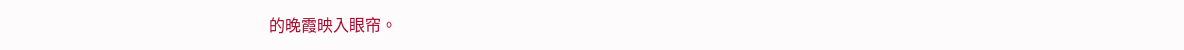的晚霞映入眼帘。